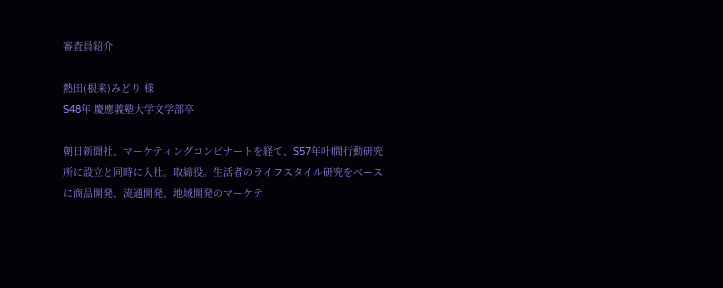審査員紹介

熱田(根来)みどり 様
S48年 慶應義塾大学文学部卒

朝日新聞社、マーケティングコンビナートを経て、S57年叶l間行動研究所に設立と同時に入社。取締役。生活者のライフスタイル研究をベースに商品開発、流通開発、地域開発のマーケテ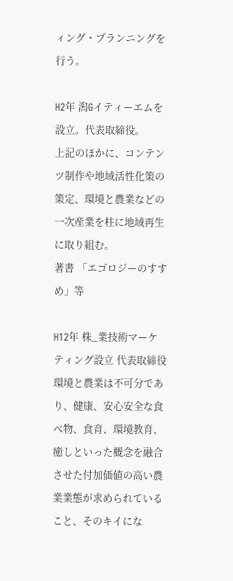ィング・プランニングを行う。

H2年 潟Gイティーエムを設立。代表取締役。
上記のほかに、コンテンツ制作や地域活性化策の策定、環境と農業などの一次産業を柱に地域再生に取り組む。
著書 「エゴロジーのすすめ」等

H12年 株_業技術マーケティング設立 代表取締役
環境と農業は不可分であり、健康、安心安全な食べ物、食育、環境教育、癒しといった概念を融合させた付加価値の高い農業業態が求められていること、そのキイにな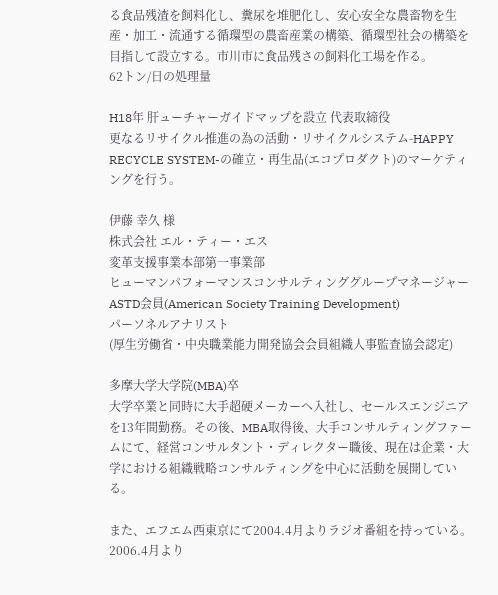る食品残渣を飼料化し、糞尿を堆肥化し、安心安全な農畜物を生産・加工・流通する循環型の農畜産業の構築、循環型社会の構築を目指して設立する。市川市に食品残さの飼料化工場を作る。
62トン/日の処理量

H18年 肝ューチャーガイドマップを設立 代表取締役
更なるリサイクル推進の為の活動・リサイクルシステム-HAPPY RECYCLE SYSTEM-の確立・再生品(エコプロダクト)のマーケティングを行う。

伊藤 幸久 様
株式会社 エル・ティー・エス
変革支援事業本部第一事業部
ヒューマンパフォーマンスコンサルティンググループマネージャー
ASTD会員(American Society Training Development)
パーソネルアナリスト
(厚生労働省・中央職業能力開発協会会員組織人事監査協会認定)

多摩大学大学院(MBA)卒
大学卒業と同時に大手超硬メーカーへ入社し、セールスエンジニアを13年間勤務。その後、MBA取得後、大手コンサルティングファームにて、経営コンサルタント・ディレクター職後、現在は企業・大学における組織戦略コンサルティングを中心に活動を展開している。

また、エフエム西東京にて2004.4月よりラジオ番組を持っている。
2006.4月より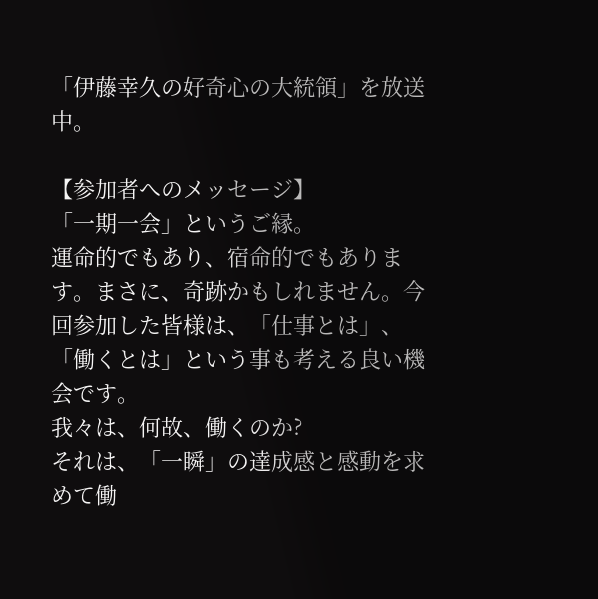「伊藤幸久の好奇心の大統領」を放送中。

【参加者へのメッセージ】
「一期一会」というご縁。
運命的でもあり、宿命的でもあります。まさに、奇跡かもしれません。今回参加した皆様は、「仕事とは」、「働くとは」という事も考える良い機会です。
我々は、何故、働くのか?
それは、「一瞬」の達成感と感動を求めて働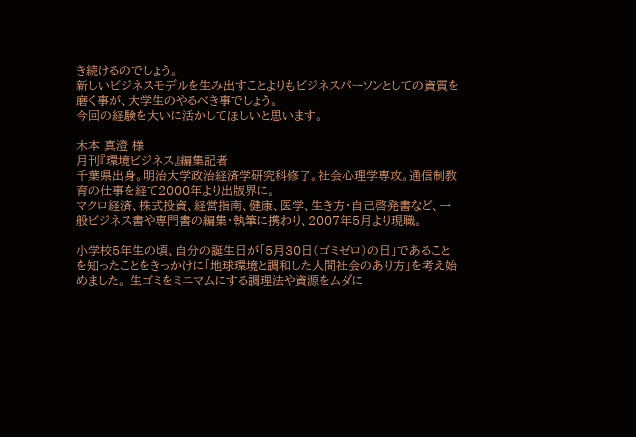き続けるのでしょう。
新しいビジネスモデルを生み出すことよりもビジネスパーソンとしての資質を磨く事が、大学生のやるべき事でしょう。
今回の経験を大いに活かしてほしいと思います。

木本 真澄 様
月刊『環境ビジネス』編集記者
千葉県出身。明治大学政治経済学研究科修了。社会心理学専攻。通信制教育の仕事を経て2000年より出版界に。
マクロ経済、株式投資、経営指南、健康、医学、生き方・自己啓発書など、一般ビジネス書や専門書の編集・執筆に携わり、2007年5月より現職。

小学校5年生の頃、自分の誕生日が「5月30日(ゴミゼロ)の日」であることを知ったことをきっかけに「地球環境と調和した人間社会のあり方」を考え始めました。 生ゴミをミニマムにする調理法や資源をムダに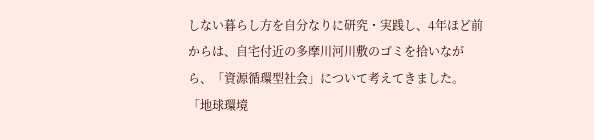しない暮らし方を自分なりに研究・実践し、4年ほど前からは、自宅付近の多摩川河川敷のゴミを拾いながら、「資源循環型社会」について考えてきました。 「地球環境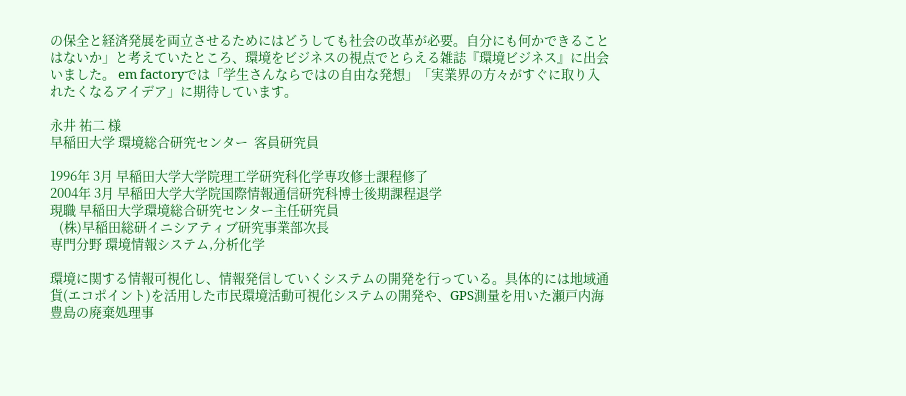の保全と経済発展を両立させるためにはどうしても社会の改革が必要。自分にも何かできることはないか」と考えていたところ、環境をビジネスの視点でとらえる雑誌『環境ビジネス』に出会いました。 em factoryでは「学生さんならではの自由な発想」「実業界の方々がすぐに取り入れたくなるアイデア」に期待しています。

永井 祐二 様
早稲田大学 環境総合研究センター  客員研究員

1996年 3月 早稲田大学大学院理工学研究科化学専攻修士課程修了
2004年 3月 早稲田大学大学院国際情報通信研究科博士後期課程退学
現職 早稲田大学環境総合研究センター主任研究員
   (株)早稲田総研イニシアティブ研究事業部次長
専門分野 環境情報システム,分析化学

環境に関する情報可視化し、情報発信していくシステムの開発を行っている。具体的には地域通貨(エコポイント)を活用した市民環境活動可視化システムの開発や、GPS測量を用いた瀬戸内海豊島の廃棄処理事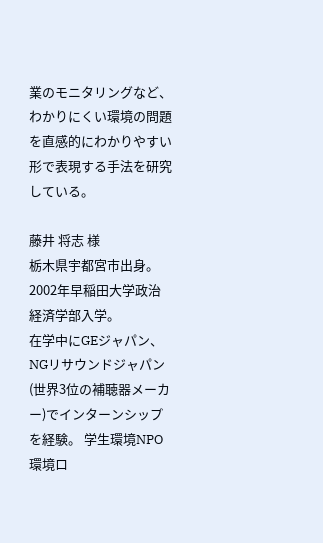業のモニタリングなど、わかりにくい環境の問題を直感的にわかりやすい形で表現する手法を研究している。

藤井 将志 様
栃木県宇都宮市出身。
2002年早稲田大学政治経済学部入学。
在学中にGEジャパン、NGリサウンドジャパン(世界3位の補聴器メーカー)でインターンシップを経験。 学生環境NPO環境ロ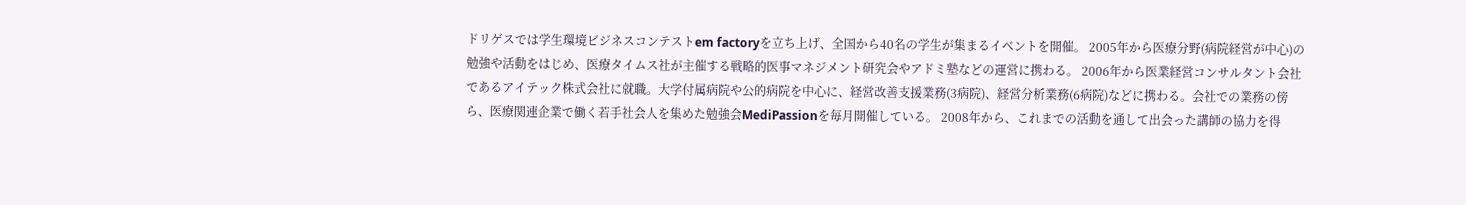ドリゲスでは学生環境ビジネスコンテストem factoryを立ち上げ、全国から40名の学生が集まるイベントを開催。 2005年から医療分野(病院経営が中心)の勉強や活動をはじめ、医療タイムス社が主催する戦略的医事マネジメント研究会やアドミ塾などの運営に携わる。 2006年から医業経営コンサルタント会社であるアイテック株式会社に就職。大学付属病院や公的病院を中心に、経営改善支援業務(3病院)、経営分析業務(6病院)などに携わる。会社での業務の傍ら、医療関連企業で働く若手社会人を集めた勉強会MediPassionを毎月開催している。 2008年から、これまでの活動を通して出会った講師の協力を得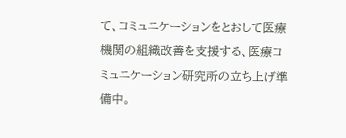て、コミュニケーションをとおして医療機関の組織改善を支援する、医療コミュニケーション研究所の立ち上げ準備中。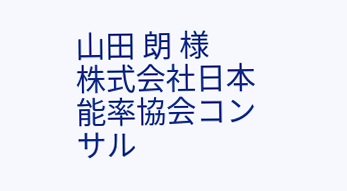山田 朗 様
株式会社日本能率協会コンサル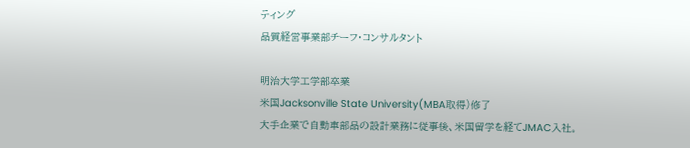ティング
品質経営事業部チーフ・コンサルタント

明治大学工学部卒業
米国Jacksonville State University(MBA取得)修了
大手企業で自動車部品の設計業務に従事後、米国留学を経てJMAC入社。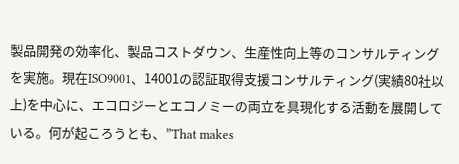製品開発の効率化、製品コストダウン、生産性向上等のコンサルティングを実施。現在ISO9001、14001の認証取得支援コンサルティング(実績80社以上)を中心に、エコロジーとエコノミーの両立を具現化する活動を展開している。何が起ころうとも、”That makes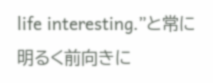life interesting.”と常に明るく前向きに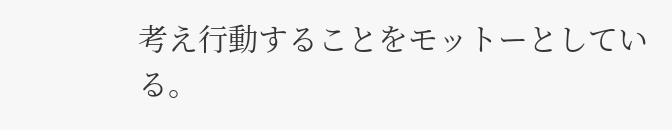考え行動することをモットーとしている。